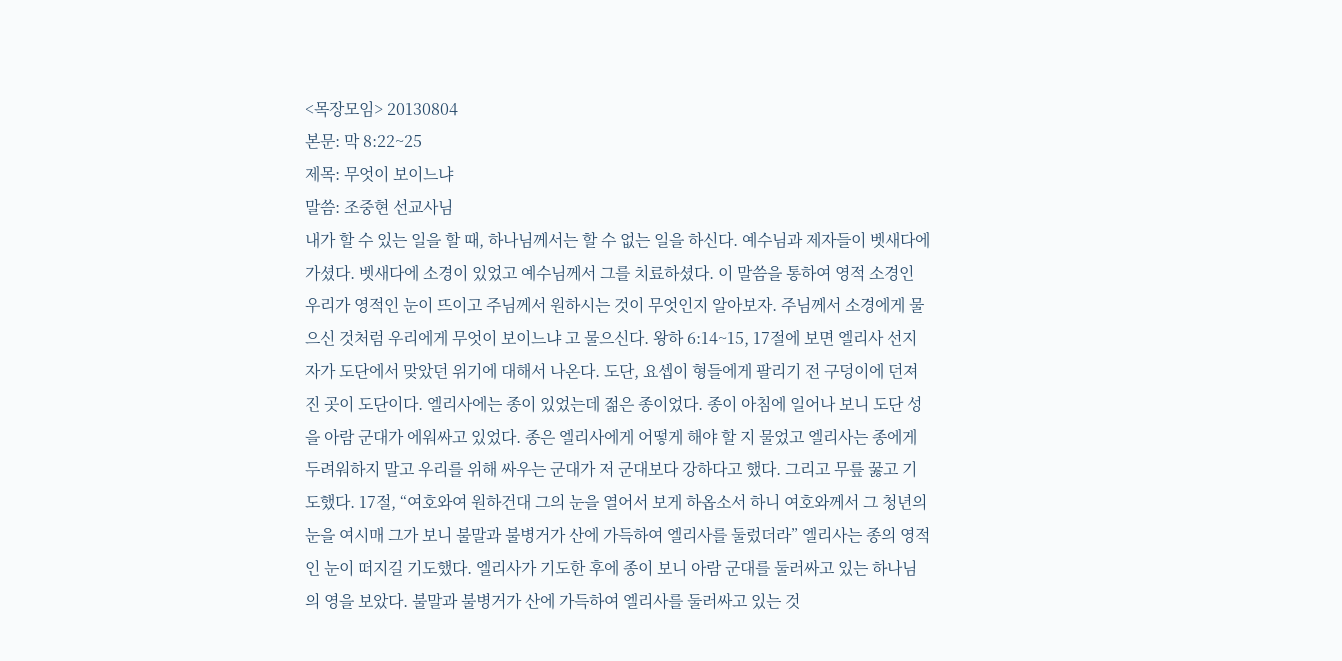<목장모임> 20130804
본문: 막 8:22~25
제목: 무엇이 보이느냐
말씀: 조중현 선교사님
내가 할 수 있는 일을 할 때, 하나님께서는 할 수 없는 일을 하신다. 예수님과 제자들이 벳새다에 가셨다. 벳새다에 소경이 있었고 예수님께서 그를 치료하셨다. 이 말씀을 통하여 영적 소경인 우리가 영적인 눈이 뜨이고 주님께서 원하시는 것이 무엇인지 알아보자. 주님께서 소경에게 물으신 것처럼 우리에게 무엇이 보이느냐 고 물으신다. 왕하 6:14~15, 17절에 보면 엘리사 선지자가 도단에서 맞았던 위기에 대해서 나온다. 도단, 요셉이 형들에게 팔리기 전 구덩이에 던져진 곳이 도단이다. 엘리사에는 종이 있었는데 젊은 종이었다. 종이 아침에 일어나 보니 도단 성을 아람 군대가 에워싸고 있었다. 종은 엘리사에게 어떻게 해야 할 지 물었고 엘리사는 종에게 두려워하지 말고 우리를 위해 싸우는 군대가 저 군대보다 강하다고 했다. 그리고 무릎 꿇고 기도했다. 17절, “여호와여 원하건대 그의 눈을 열어서 보게 하옵소서 하니 여호와께서 그 청년의 눈을 여시매 그가 보니 불말과 불병거가 산에 가득하여 엘리사를 둘렀더라” 엘리사는 종의 영적인 눈이 떠지길 기도했다. 엘리사가 기도한 후에 종이 보니 아람 군대를 둘러싸고 있는 하나님의 영을 보았다. 불말과 불병거가 산에 가득하여 엘리사를 둘러싸고 있는 것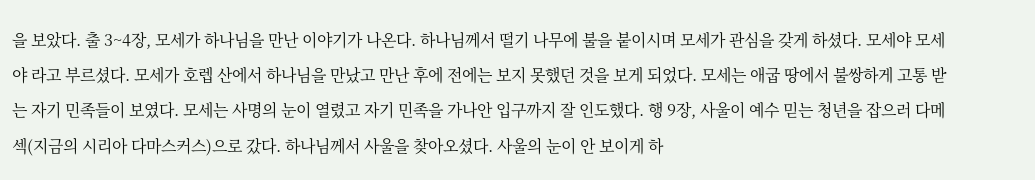을 보았다. 출 3~4장, 모세가 하나님을 만난 이야기가 나온다. 하나님께서 떨기 나무에 불을 붙이시며 모세가 관심을 갖게 하셨다. 모세야 모세야 라고 부르셨다. 모세가 호렙 산에서 하나님을 만났고 만난 후에 전에는 보지 못했던 것을 보게 되었다. 모세는 애굽 땅에서 불쌍하게 고통 받는 자기 민족들이 보였다. 모세는 사명의 눈이 열렸고 자기 민족을 가나안 입구까지 잘 인도했다. 행 9장, 사울이 예수 믿는 청년을 잡으러 다메섹(지금의 시리아 다마스커스)으로 갔다. 하나님께서 사울을 찾아오셨다. 사울의 눈이 안 보이게 하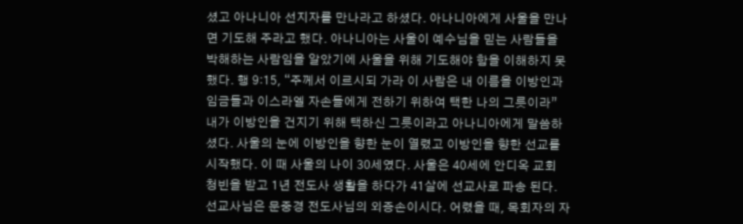셨고 아나니아 선지자를 만나라고 하셨다. 아나니아에게 사울을 만나면 기도해 주라고 했다. 아나니아는 사울이 예수님을 믿는 사람들을 박해하는 사람임을 알았기에 사울을 위해 기도해야 함을 이해하지 못했다. 행 9:15, “주께서 이르시되 가라 이 사람은 내 이름을 이방인과 임금들과 이스라엘 자손들에게 전하기 위하여 택한 나의 그릇이라” 내가 이방인을 건지기 위해 택하신 그릇이라고 아나니아에게 말씀하셨다. 사울의 눈에 이방인을 향한 눈이 열렸고 이방인을 향한 선교를 시작했다. 이 때 사울의 나이 30세였다. 사울은 40세에 안디옥 교회 청빈을 받고 1년 전도사 생활을 하다가 41살에 선교사로 파송 된다. 선교사님은 문중경 전도사님의 외증손이시다. 어렸을 때, 목회자의 자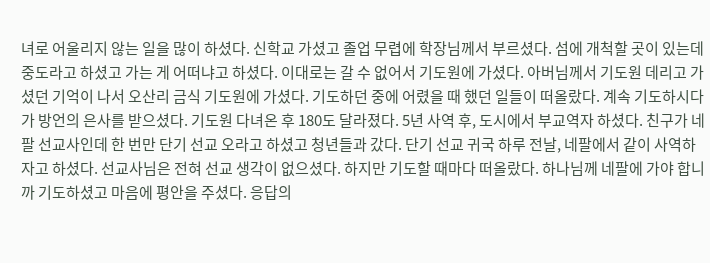녀로 어울리지 않는 일을 많이 하셨다. 신학교 가셨고 졸업 무렵에 학장님께서 부르셨다. 섬에 개척할 곳이 있는데 중도라고 하셨고 가는 게 어떠냐고 하셨다. 이대로는 갈 수 없어서 기도원에 가셨다. 아버님께서 기도원 데리고 가셨던 기억이 나서 오산리 금식 기도원에 가셨다. 기도하던 중에 어렸을 때 했던 일들이 떠올랐다. 계속 기도하시다가 방언의 은사를 받으셨다. 기도원 다녀온 후 180도 달라졌다. 5년 사역 후, 도시에서 부교역자 하셨다. 친구가 네팔 선교사인데 한 번만 단기 선교 오라고 하셨고 청년들과 갔다. 단기 선교 귀국 하루 전날, 네팔에서 같이 사역하자고 하셨다. 선교사님은 전혀 선교 생각이 없으셨다. 하지만 기도할 때마다 떠올랐다. 하나님께 네팔에 가야 합니까 기도하셨고 마음에 평안을 주셨다. 응답의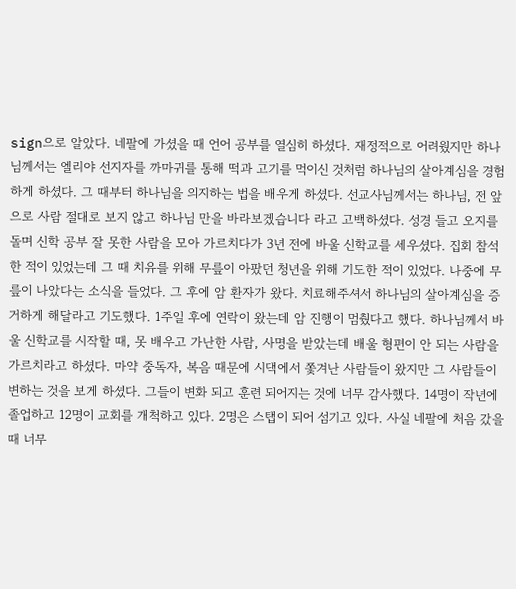sign으로 알았다. 네팔에 가셨을 때 언어 공부를 열심히 하셨다. 재정적으로 어려웠지만 하나님께서는 엘리야 선지자를 까마귀를 통해 떡과 고기를 먹이신 것처럼 하나님의 살아계심을 경험하게 하셨다. 그 때부터 하나님을 의지하는 법을 배우게 하셨다. 선교사님께서는 하나님, 전 앞으로 사람 절대로 보지 않고 하나님 만을 바라보겠습니다 라고 고백하셨다. 성경 들고 오지를 돌며 신학 공부 잘 못한 사람을 모아 가르치다가 3년 전에 바울 신학교를 세우셨다. 집회 참석한 적이 있었는데 그 때 치유를 위해 무릎이 아팠던 청년을 위해 기도한 적이 있었다. 나중에 무릎이 나았다는 소식을 들었다. 그 후에 암 환자가 왔다. 치료해주셔서 하나님의 살아계심을 증거하게 해달라고 기도했다. 1주일 후에 연락이 왔는데 암 진행이 멈췄다고 했다. 하나님께서 바울 신학교를 시작할 때, 못 배우고 가난한 사람, 사명을 받았는데 배울 형편이 안 되는 사람을 가르치라고 하셨다. 마약 중독자, 복음 때문에 시댁에서 쫓겨난 사람들이 왔지만 그 사람들이 변하는 것을 보게 하셨다. 그들이 변화 되고 훈련 되어지는 것에 너무 감사했다. 14명이 작년에 졸업하고 12명이 교회를 개척하고 있다. 2명은 스탭이 되어 섬기고 있다. 사실 네팔에 처음 갔을 때 너무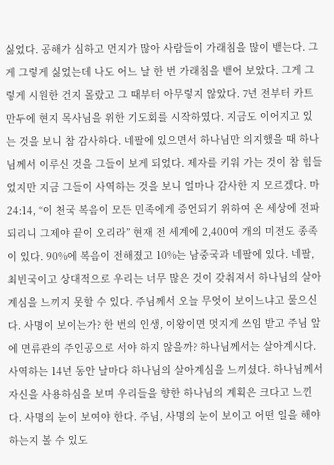싫었다. 공해가 심하고 먼지가 많아 사람들이 가래침을 많이 뱉는다. 그게 그렇게 싫었는데 나도 어느 날 한 번 가래침을 뱉어 보았다. 그게 그렇게 시원한 건지 몰랐고 그 때부터 아무렇지 않았다. 7년 전부터 카트만두에 현지 목사님을 위한 기도회를 시작하였다. 지금도 이어지고 있는 것을 보니 참 감사하다. 네팔에 있으면서 하나님만 의지했을 때 하나님께서 이루신 것을 그들이 보게 되었다. 제자를 키워 가는 것이 참 힘들었지만 지금 그들이 사역하는 것을 보니 얼마나 감사한 지 모르겠다. 마 24:14, “이 천국 복음이 모든 민족에게 증언되기 위하여 온 세상에 전파되리니 그제야 끝이 오리라” 현재 전 세계에 2,400여 개의 미전도 종족이 있다. 90%에 복음이 전해졌고 10%는 남중국과 네팔에 있다. 네팔, 최빈국이고 상대적으로 우리는 너무 많은 것이 갖춰져서 하나님의 살아계심을 느끼지 못할 수 있다. 주님께서 오늘 무엇이 보이느냐고 물으신다. 사명이 보이는가? 한 번의 인생, 이왕이면 멋지게 쓰임 받고 주님 앞에 면류관의 주인공으로 서야 하지 않을까? 하나님께서는 살아계시다. 사역하는 14년 동안 날마다 하나님의 살아계심을 느끼셨다. 하나님께서 자신을 사용하심을 보며 우리들을 향한 하나님의 계획은 크다고 느낀다. 사명의 눈이 보여야 한다. 주님, 사명의 눈이 보이고 어떤 일을 해야 하는지 볼 수 있도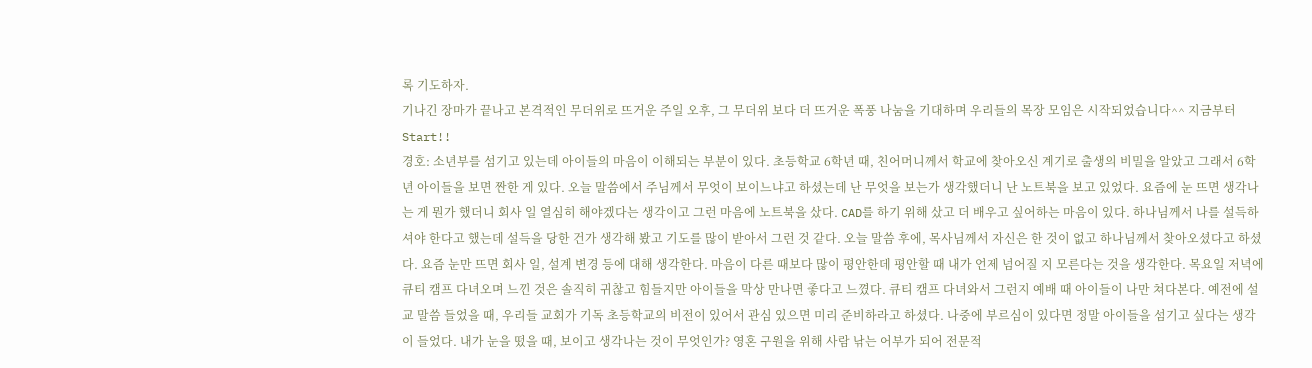록 기도하자.
기나긴 장마가 끝나고 본격적인 무더위로 뜨거운 주일 오후, 그 무더위 보다 더 뜨거운 폭풍 나눔을 기대하며 우리들의 목장 모임은 시작되었습니다^^ 지금부터 Start!!
경호: 소년부를 섬기고 있는데 아이들의 마음이 이해되는 부분이 있다. 초등학교 6학년 때, 친어머니께서 학교에 찾아오신 계기로 출생의 비밀을 알았고 그래서 6학년 아이들을 보면 짠한 게 있다. 오늘 말씀에서 주님께서 무엇이 보이느냐고 하셨는데 난 무엇을 보는가 생각했더니 난 노트북을 보고 있었다. 요즘에 눈 뜨면 생각나는 게 뭔가 했더니 회사 일 열심히 해야겠다는 생각이고 그런 마음에 노트북을 샀다. CAD를 하기 위해 샀고 더 배우고 싶어하는 마음이 있다. 하나님께서 나를 설득하셔야 한다고 했는데 설득을 당한 건가 생각해 봤고 기도를 많이 받아서 그런 것 같다. 오늘 말씀 후에, 목사님께서 자신은 한 것이 없고 하나님께서 찾아오셨다고 하셨다. 요즘 눈만 뜨면 회사 일, 설계 변경 등에 대해 생각한다. 마음이 다른 때보다 많이 평안한데 평안할 때 내가 언제 넘어질 지 모른다는 것을 생각한다. 목요일 저녁에 큐티 캠프 다녀오며 느낀 것은 솔직히 귀찮고 힘들지만 아이들을 막상 만나면 좋다고 느꼈다. 큐티 캠프 다녀와서 그런지 예배 때 아이들이 나만 쳐다본다. 예전에 설교 말씀 들었을 때, 우리들 교회가 기독 초등학교의 비전이 있어서 관심 있으면 미리 준비하라고 하셨다. 나중에 부르심이 있다면 정말 아이들을 섬기고 싶다는 생각이 들었다. 내가 눈을 떴을 때, 보이고 생각나는 것이 무엇인가? 영혼 구원을 위해 사람 낚는 어부가 되어 전문적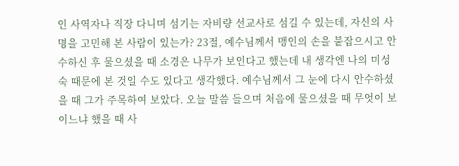인 사역자나 직장 다니며 섬기는 자비량 선교사로 섬길 수 있는데, 자신의 사명을 고민해 본 사람이 있는가? 23절, 예수님께서 맹인의 손을 붙잡으시고 안수하신 후 물으셨을 때 소경은 나무가 보인다고 했는데 내 생각엔 나의 미성숙 때문에 본 것일 수도 있다고 생각했다. 예수님께서 그 눈에 다시 안수하셨을 때 그가 주목하여 보았다. 오늘 말씀 들으며 처음에 물으셨을 때 무엇이 보이느냐 했을 때 사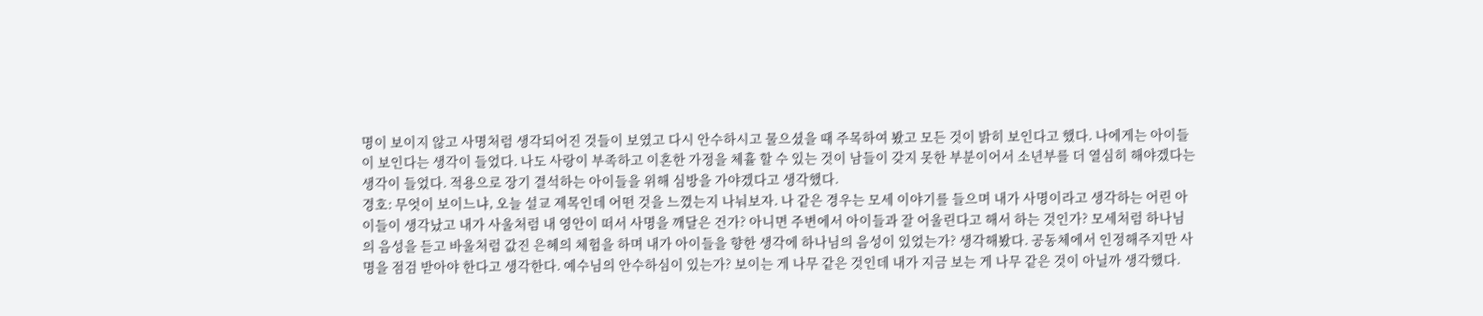명이 보이지 않고 사명처럼 생각되어진 것들이 보였고 다시 안수하시고 물으셨을 때 주목하여 봤고 모든 것이 밝히 보인다고 했다. 나에게는 아이들이 보인다는 생각이 들었다. 나도 사랑이 부족하고 이혼한 가정을 체휼 할 수 있는 것이 남들이 갖지 못한 부분이어서 소년부를 더 열심히 해야겠다는 생각이 들었다. 적용으로 장기 결석하는 아이들을 위해 심방을 가야겠다고 생각했다.
경호: 무엇이 보이느냐, 오늘 설교 제목인데 어떤 것을 느꼈는지 나눠보자. 나 같은 경우는 모세 이야기를 들으며 내가 사명이라고 생각하는 어린 아이들이 생각났고 내가 사울처럼 내 영안이 떠서 사명을 깨달은 건가? 아니면 주변에서 아이들과 잘 어울린다고 해서 하는 것인가? 모세처럼 하나님의 음성을 듣고 바울처럼 값진 은혜의 체험을 하며 내가 아이들을 향한 생각에 하나님의 음성이 있었는가? 생각해봤다. 공동체에서 인정해주지만 사명을 점검 받아야 한다고 생각한다. 예수님의 안수하심이 있는가? 보이는 게 나무 같은 것인데 내가 지금 보는 게 나무 같은 것이 아닐까 생각했다.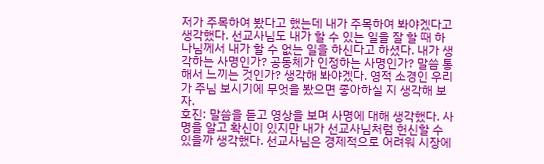저가 주목하여 봤다고 했는데 내가 주목하여 봐야겠다고 생각했다. 선교사님도 내가 할 수 있는 일을 잘 할 때 하나님께서 내가 할 수 없는 일을 하신다고 하셨다. 내가 생각하는 사명인가? 공동체가 인정하는 사명인가? 말씀 통해서 느끼는 것인가? 생각해 봐야겠다. 영적 소경인 우리가 주님 보시기에 무엇을 봤으면 좋아하실 지 생각해 보자.
호진: 말씀을 듣고 영상을 보며 사명에 대해 생각했다. 사명을 알고 확신이 있지만 내가 선교사님처럼 헌신할 수 있을까 생각했다. 선교사님은 경제적으로 어려워 시장에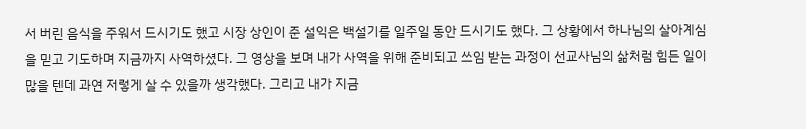서 버린 음식을 주워서 드시기도 했고 시장 상인이 준 설익은 백설기를 일주일 동안 드시기도 했다. 그 상황에서 하나님의 살아계심을 믿고 기도하며 지금까지 사역하셨다. 그 영상을 보며 내가 사역을 위해 준비되고 쓰임 받는 과정이 선교사님의 삶처럼 힘든 일이 많을 텐데 과연 저렇게 살 수 있을까 생각했다. 그리고 내가 지금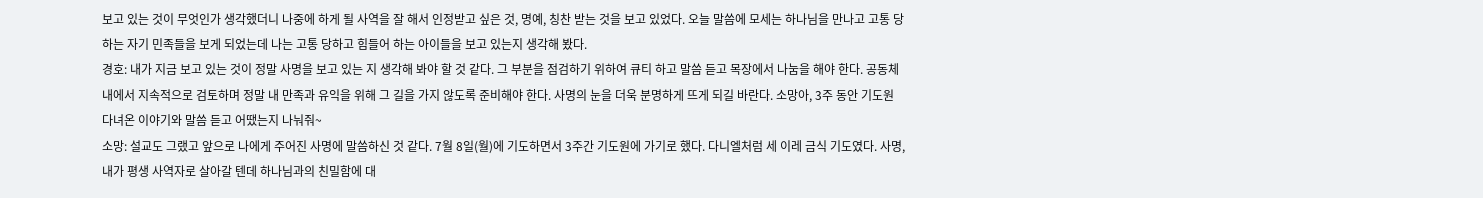보고 있는 것이 무엇인가 생각했더니 나중에 하게 될 사역을 잘 해서 인정받고 싶은 것, 명예, 칭찬 받는 것을 보고 있었다. 오늘 말씀에 모세는 하나님을 만나고 고통 당하는 자기 민족들을 보게 되었는데 나는 고통 당하고 힘들어 하는 아이들을 보고 있는지 생각해 봤다.
경호: 내가 지금 보고 있는 것이 정말 사명을 보고 있는 지 생각해 봐야 할 것 같다. 그 부분을 점검하기 위하여 큐티 하고 말씀 듣고 목장에서 나눔을 해야 한다. 공동체 내에서 지속적으로 검토하며 정말 내 만족과 유익을 위해 그 길을 가지 않도록 준비해야 한다. 사명의 눈을 더욱 분명하게 뜨게 되길 바란다. 소망아, 3주 동안 기도원 다녀온 이야기와 말씀 듣고 어땠는지 나눠줘~
소망: 설교도 그랬고 앞으로 나에게 주어진 사명에 말씀하신 것 같다. 7월 8일(월)에 기도하면서 3주간 기도원에 가기로 했다. 다니엘처럼 세 이레 금식 기도였다. 사명, 내가 평생 사역자로 살아갈 텐데 하나님과의 친밀함에 대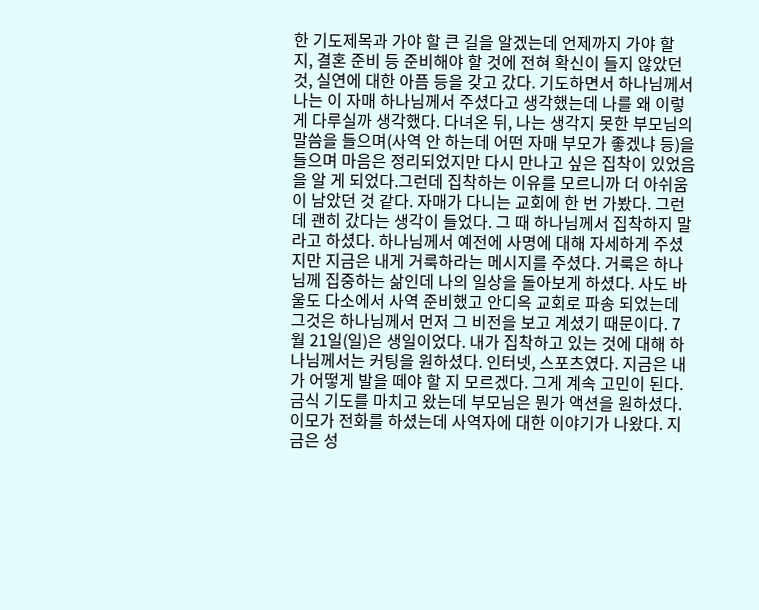한 기도제목과 가야 할 큰 길을 알겠는데 언제까지 가야 할 지, 결혼 준비 등 준비해야 할 것에 전혀 확신이 들지 않았던 것, 실연에 대한 아픔 등을 갖고 갔다. 기도하면서 하나님께서 나는 이 자매 하나님께서 주셨다고 생각했는데 나를 왜 이렇게 다루실까 생각했다. 다녀온 뒤, 나는 생각지 못한 부모님의 말씀을 들으며(사역 안 하는데 어떤 자매 부모가 좋겠냐 등)을 들으며 마음은 정리되었지만 다시 만나고 싶은 집착이 있었음을 알 게 되었다.그런데 집착하는 이유를 모르니까 더 아쉬움이 남았던 것 같다. 자매가 다니는 교회에 한 번 가봤다. 그런데 괜히 갔다는 생각이 들었다. 그 때 하나님께서 집착하지 말라고 하셨다. 하나님께서 예전에 사명에 대해 자세하게 주셨지만 지금은 내게 거룩하라는 메시지를 주셨다. 거룩은 하나님께 집중하는 삶인데 나의 일상을 돌아보게 하셨다. 사도 바울도 다소에서 사역 준비했고 안디옥 교회로 파송 되었는데 그것은 하나님께서 먼저 그 비전을 보고 계셨기 때문이다. 7월 21일(일)은 생일이었다. 내가 집착하고 있는 것에 대해 하나님께서는 커팅을 원하셨다. 인터넷, 스포츠였다. 지금은 내가 어떻게 발을 떼야 할 지 모르겠다. 그게 계속 고민이 된다. 금식 기도를 마치고 왔는데 부모님은 뭔가 액션을 원하셨다. 이모가 전화를 하셨는데 사역자에 대한 이야기가 나왔다. 지금은 성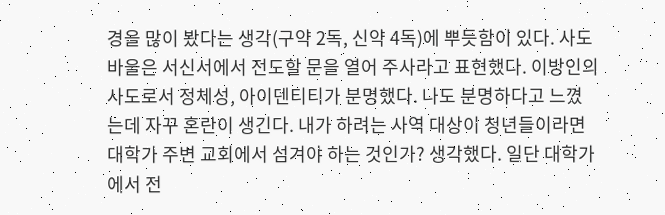경을 많이 봤다는 생각(구약 2독, 신약 4독)에 뿌듯함이 있다. 사도 바울은 서신서에서 전도할 문을 열어 주사라고 표현했다. 이방인의 사도로서 정체성, 아이덴티티가 분명했다. 나도 분명하다고 느꼈는데 자꾸 혼란이 생긴다. 내가 하려는 사역 대상이 청년들이라면 대학가 주변 교회에서 섬겨야 하는 것인가? 생각했다. 일단 대학가에서 전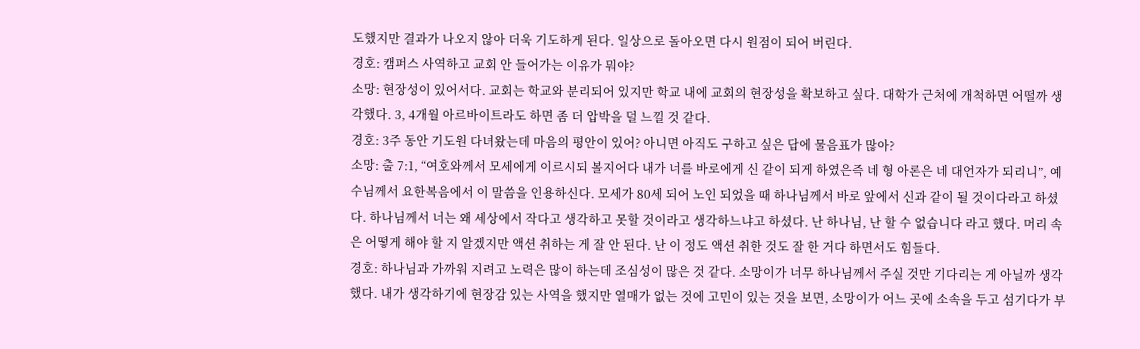도했지만 결과가 나오지 않아 더욱 기도하게 된다. 일상으로 돌아오면 다시 원점이 되어 버린다.
경호: 캠퍼스 사역하고 교회 안 들어가는 이유가 뭐야?
소망: 현장성이 있어서다. 교회는 학교와 분리되어 있지만 학교 내에 교회의 현장성을 확보하고 싶다. 대학가 근처에 개척하면 어떨까 생각했다. 3, 4개월 아르바이트라도 하면 좀 더 압박을 덜 느낄 것 같다.
경호: 3주 동안 기도원 다녀왔는데 마음의 평안이 있어? 아니면 아직도 구하고 싶은 답에 물음표가 많아?
소망: 출 7:1, “여호와께서 모세에게 이르시되 볼지어다 내가 너를 바로에게 신 같이 되게 하였은즉 네 형 아론은 네 대언자가 되리니”, 예수님께서 요한복음에서 이 말씀을 인용하신다. 모세가 80세 되어 노인 되었을 때 하나님께서 바로 앞에서 신과 같이 될 것이다라고 하셨다. 하나님께서 너는 왜 세상에서 작다고 생각하고 못할 것이라고 생각하느냐고 하셨다. 난 하나님, 난 할 수 없습니다 라고 했다. 머리 속은 어떻게 해야 할 지 알겠지만 액션 취하는 게 잘 안 된다. 난 이 정도 액션 취한 것도 잘 한 거다 하면서도 힘들다.
경호: 하나님과 가까워 지려고 노력은 많이 하는데 조심성이 많은 것 같다. 소망이가 너무 하나님께서 주실 것만 기다리는 게 아닐까 생각했다. 내가 생각하기에 현장감 있는 사역을 했지만 열매가 없는 것에 고민이 있는 것을 보면, 소망이가 어느 곳에 소속을 두고 섬기다가 부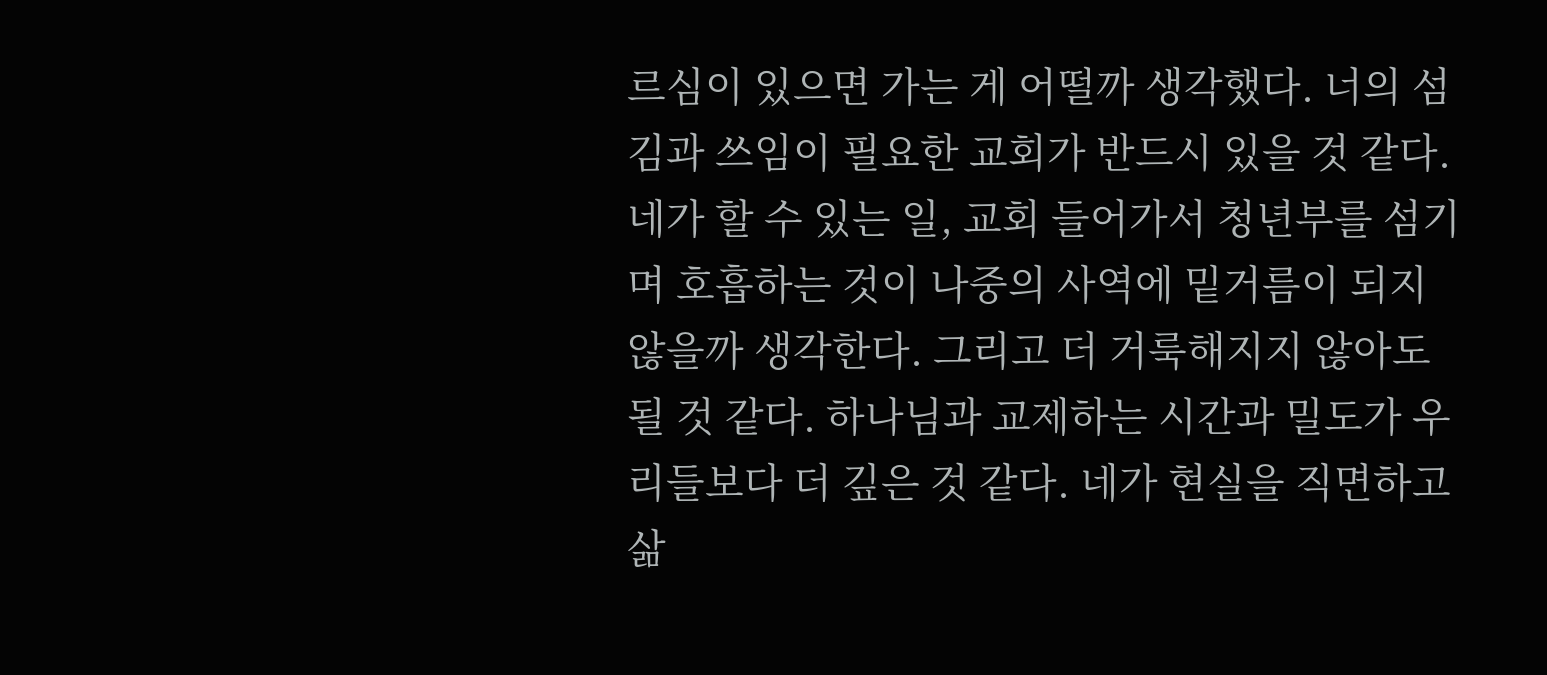르심이 있으면 가는 게 어떨까 생각했다. 너의 섬김과 쓰임이 필요한 교회가 반드시 있을 것 같다. 네가 할 수 있는 일, 교회 들어가서 청년부를 섬기며 호흡하는 것이 나중의 사역에 밑거름이 되지 않을까 생각한다. 그리고 더 거룩해지지 않아도 될 것 같다. 하나님과 교제하는 시간과 밀도가 우리들보다 더 깊은 것 같다. 네가 현실을 직면하고 삶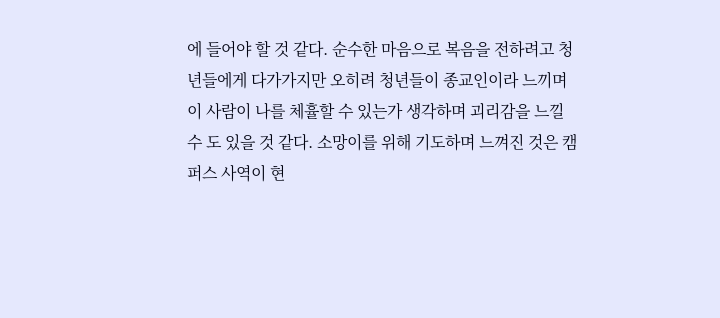에 들어야 할 것 같다. 순수한 마음으로 복음을 전하려고 청년들에게 다가가지만 오히려 청년들이 종교인이라 느끼며 이 사람이 나를 체휼할 수 있는가 생각하며 괴리감을 느낄 수 도 있을 것 같다. 소망이를 위해 기도하며 느껴진 것은 캠퍼스 사역이 현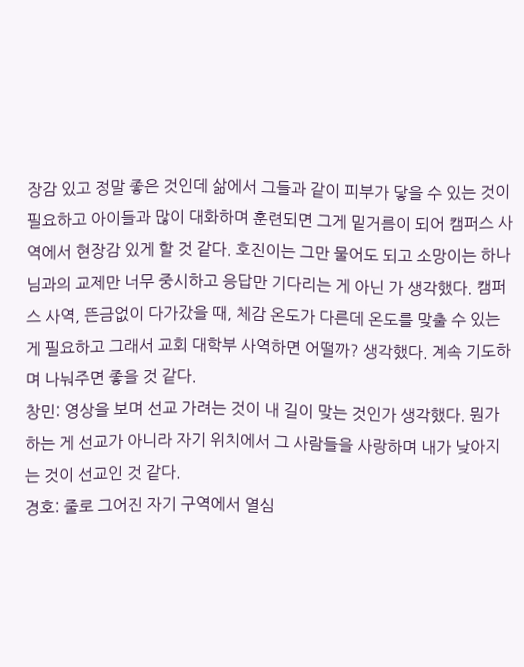장감 있고 정말 좋은 것인데 삶에서 그들과 같이 피부가 닿을 수 있는 것이 필요하고 아이들과 많이 대화하며 훈련되면 그게 밑거름이 되어 캠퍼스 사역에서 현장감 있게 할 것 같다. 호진이는 그만 물어도 되고 소망이는 하나님과의 교제만 너무 중시하고 응답만 기다리는 게 아닌 가 생각했다. 캠퍼스 사역, 뜬금없이 다가갔을 때, 체감 온도가 다른데 온도를 맞출 수 있는 게 필요하고 그래서 교회 대학부 사역하면 어떨까? 생각했다. 계속 기도하며 나눠주면 좋을 것 같다.
창민: 영상을 보며 선교 가려는 것이 내 길이 맞는 것인가 생각했다. 뭔가 하는 게 선교가 아니라 자기 위치에서 그 사람들을 사랑하며 내가 낮아지는 것이 선교인 것 같다.
경호: 줄로 그어진 자기 구역에서 열심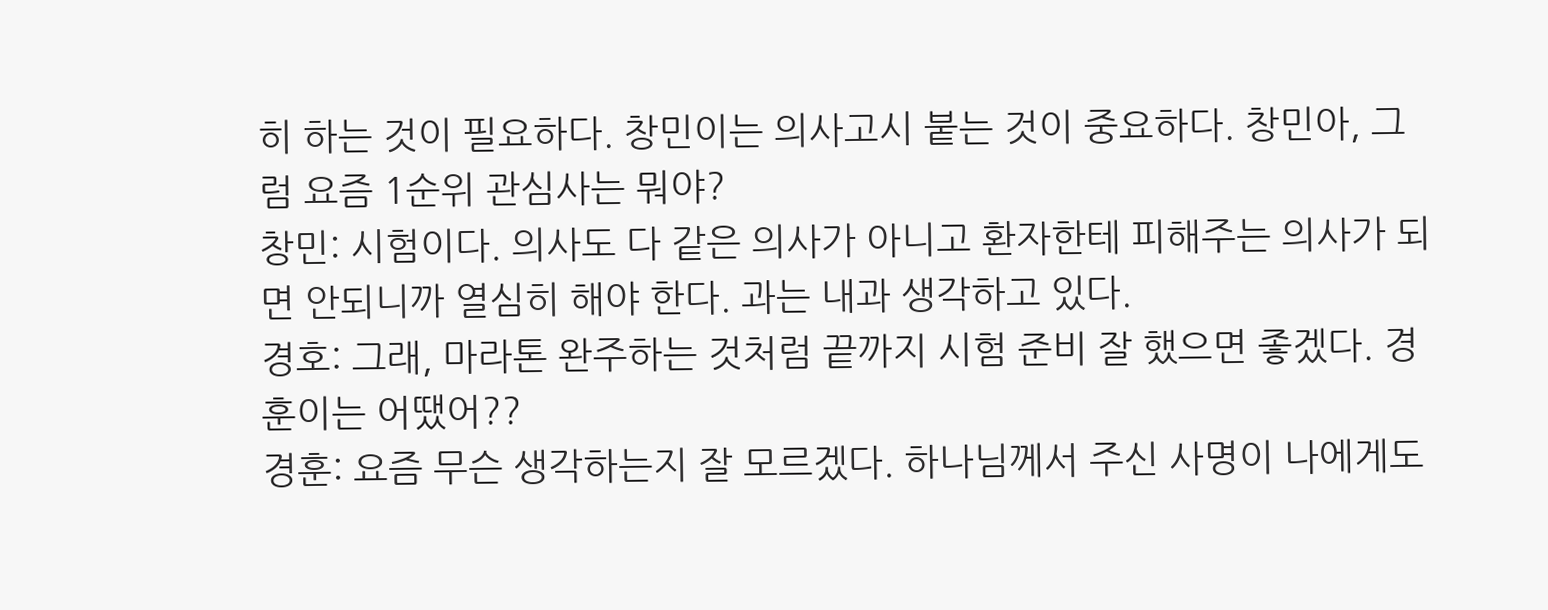히 하는 것이 필요하다. 창민이는 의사고시 붙는 것이 중요하다. 창민아, 그럼 요즘 1순위 관심사는 뭐야?
창민: 시험이다. 의사도 다 같은 의사가 아니고 환자한테 피해주는 의사가 되면 안되니까 열심히 해야 한다. 과는 내과 생각하고 있다.
경호: 그래, 마라톤 완주하는 것처럼 끝까지 시험 준비 잘 했으면 좋겠다. 경훈이는 어땠어??
경훈: 요즘 무슨 생각하는지 잘 모르겠다. 하나님께서 주신 사명이 나에게도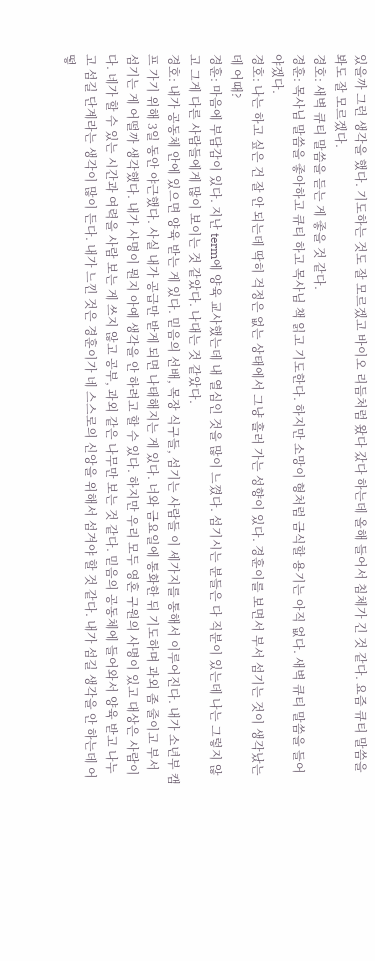있을까 그런 생각을 했다. 기도하는 것도 잘 모르겠고 바이오 리듬처럼 왔다 갔다 하는데 올해 들어서 침체가 긴 것 같다. 요즘 큐티 말씀을 봐도 잘 모르겠다.
경호: 새벽 큐티 말씀을 듣는 게 좋을 것 같다.
경훈: 목사님 말씀을 좋아하고 큐티 하고 목사님 책 읽고 기도한다. 하지만 소망이 형처럼 금식할 용기는 아직 없다. 새벽 큐티 말씀을 들어야겠다.
경호: 나는 하고 싶은 건 잘 안 되는데 딱히 걱정은 없는 상태에서 그냥 흘러 가는 성향이 있다. 경훈이를 보면서 부서 섬기는 것이 생각났는데 어때?
경훈: 마음에 부담감이 있다. 지난 term에 양육 교사했는데 내 열심인 것을 많이 느꼈다. 섬기시는 분들은 다 직분이 있는데 나는 그렇지 않고 그게 다른 사람들에게 많이 보이는 것 같았다. 나대는 것 같았다.
경호: 내가 공동체 안에 있으면 양육 받는 게 있다. 믿음의 선배, 목장 식구들, 섬기는 사람들 이 세가지를 통해서 이루어진다. 내가 소년부 캠프 가기 위해 3일 동안 야근했다. 사실 내가 공급만 받게 되면 나태해지는 게 있다. 너와 금요일에 통화한 뒤 기도하며 과외 좀 줄이고 부서 섬기는 게 어떨까 생각했다. 내가 사명이 뭔지 아예 생각을 안 하려고 할 수 있다. 하지만 우리 모두 영혼 구원의 사명이 있고 대상은 사람이다. 네가 할 수 있는 시간과 여력을 사람 보는 게 쓰지 않고 공부, 과외 같은 나무만 보는 것 같다. 믿음의 공동체에 들어와서 양육 받고 나누고 섬길 단계라는 생각이 많이 든다. 내가 느낀 것은 경훈이가 네 스스로의 신앙을 위해서 섬겨야 할 것 같다. 내가 섬길 생각을 안 하는데 어떻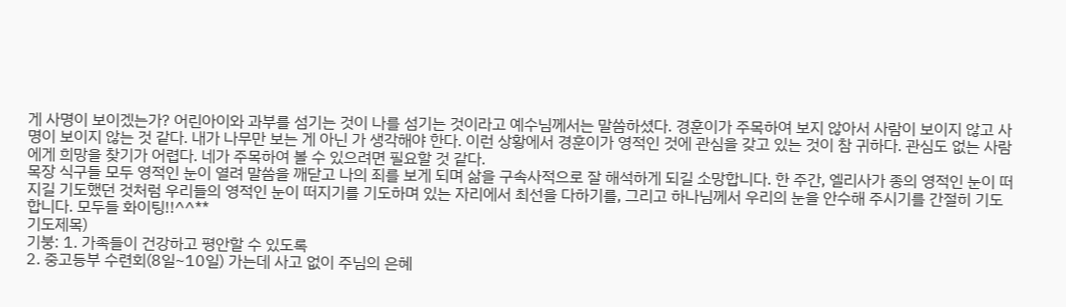게 사명이 보이겠는가? 어린아이와 과부를 섬기는 것이 나를 섬기는 것이라고 예수님께서는 말씀하셨다. 경훈이가 주목하여 보지 않아서 사람이 보이지 않고 사명이 보이지 않는 것 같다. 내가 나무만 보는 게 아닌 가 생각해야 한다. 이런 상황에서 경훈이가 영적인 것에 관심을 갖고 있는 것이 참 귀하다. 관심도 없는 사람에게 희망을 찾기가 어렵다. 네가 주목하여 볼 수 있으려면 필요할 것 같다.
목장 식구들 모두 영적인 눈이 열려 말씀을 깨닫고 나의 죄를 보게 되며 삶을 구속사적으로 잘 해석하게 되길 소망합니다. 한 주간, 엘리사가 종의 영적인 눈이 떠지길 기도했던 것처럼 우리들의 영적인 눈이 떠지기를 기도하며 있는 자리에서 최선을 다하기를, 그리고 하나님께서 우리의 눈을 안수해 주시기를 간절히 기도합니다. 모두들 화이팅!!^^**
기도제목)
기붕: 1. 가족들이 건강하고 평안할 수 있도록
2. 중고등부 수련회(8일~10일) 가는데 사고 없이 주님의 은혜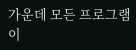가운데 모든 프로그램이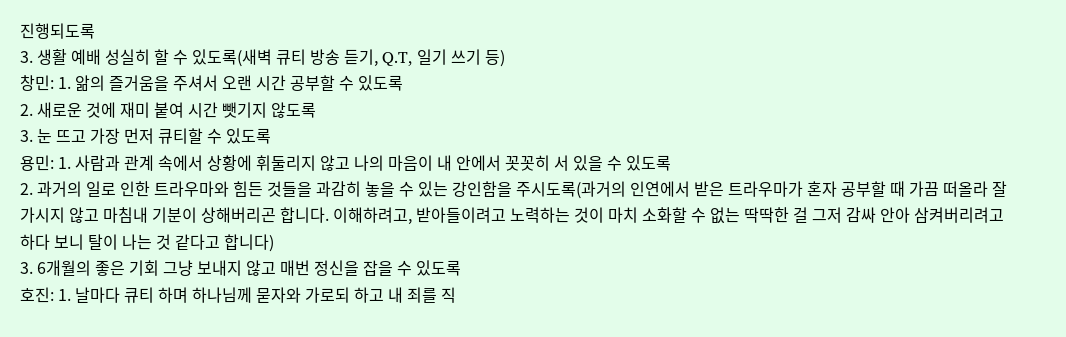진행되도록
3. 생활 예배 성실히 할 수 있도록(새벽 큐티 방송 듣기, Q.T, 일기 쓰기 등)
창민: 1. 앎의 즐거움을 주셔서 오랜 시간 공부할 수 있도록
2. 새로운 것에 재미 붙여 시간 뺏기지 않도록
3. 눈 뜨고 가장 먼저 큐티할 수 있도록
용민: 1. 사람과 관계 속에서 상황에 휘둘리지 않고 나의 마음이 내 안에서 꼿꼿히 서 있을 수 있도록
2. 과거의 일로 인한 트라우마와 힘든 것들을 과감히 놓을 수 있는 강인함을 주시도록(과거의 인연에서 받은 트라우마가 혼자 공부할 때 가끔 떠올라 잘 가시지 않고 마침내 기분이 상해버리곤 합니다. 이해하려고, 받아들이려고 노력하는 것이 마치 소화할 수 없는 딱딱한 걸 그저 감싸 안아 삼켜버리려고 하다 보니 탈이 나는 것 같다고 합니다)
3. 6개월의 좋은 기회 그냥 보내지 않고 매번 정신을 잡을 수 있도록
호진: 1. 날마다 큐티 하며 하나님께 묻자와 가로되 하고 내 죄를 직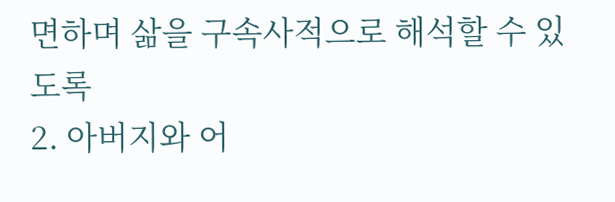면하며 삶을 구속사적으로 해석할 수 있도록
2. 아버지와 어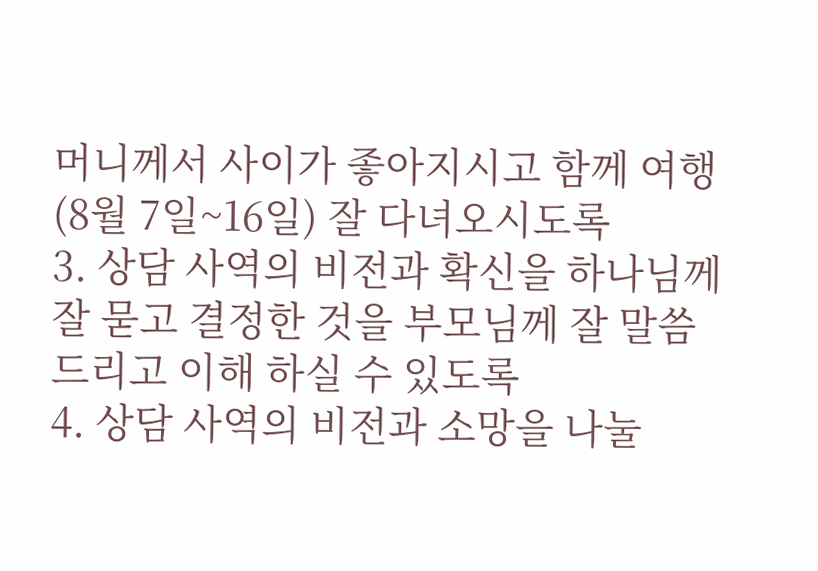머니께서 사이가 좋아지시고 함께 여행(8월 7일~16일) 잘 다녀오시도록
3. 상담 사역의 비전과 확신을 하나님께 잘 묻고 결정한 것을 부모님께 잘 말씀 드리고 이해 하실 수 있도록
4. 상담 사역의 비전과 소망을 나눌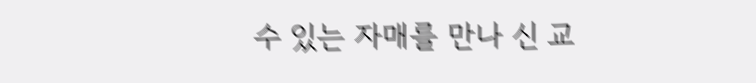수 있는 자매를 만나 신 교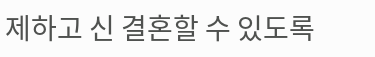제하고 신 결혼할 수 있도록